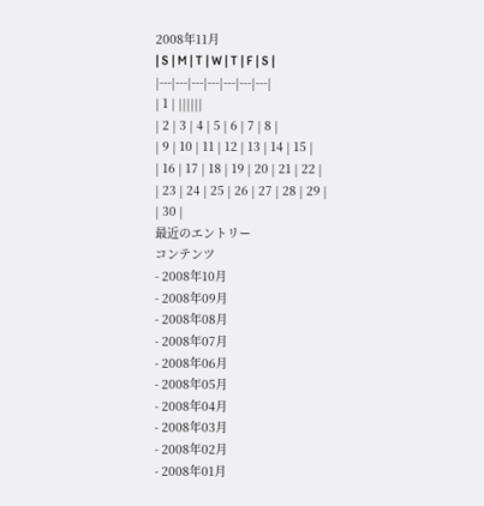2008年11月
| S | M | T | W | T | F | S |
|---|---|---|---|---|---|---|
| 1 | ||||||
| 2 | 3 | 4 | 5 | 6 | 7 | 8 |
| 9 | 10 | 11 | 12 | 13 | 14 | 15 |
| 16 | 17 | 18 | 19 | 20 | 21 | 22 |
| 23 | 24 | 25 | 26 | 27 | 28 | 29 |
| 30 |
最近のエントリー
コンテンツ
- 2008年10月
- 2008年09月
- 2008年08月
- 2008年07月
- 2008年06月
- 2008年05月
- 2008年04月
- 2008年03月
- 2008年02月
- 2008年01月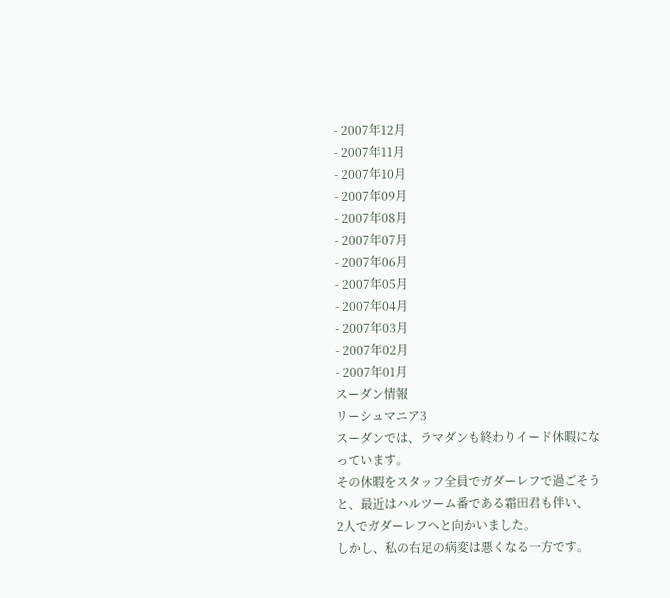- 2007年12月
- 2007年11月
- 2007年10月
- 2007年09月
- 2007年08月
- 2007年07月
- 2007年06月
- 2007年05月
- 2007年04月
- 2007年03月
- 2007年02月
- 2007年01月
スーダン情報
リーシュマニア3
スーダンでは、ラマダンも終わりイード休暇になっています。
その休暇をスタッフ全員でガダーレフで過ごそうと、最近はハルツーム番である霜田君も伴い、
2人でガダーレフへと向かいました。
しかし、私の右足の病変は悪くなる一方です。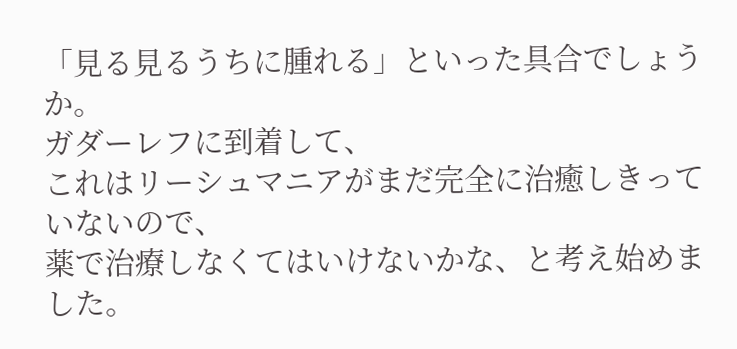「見る見るうちに腫れる」といった具合でしょうか。
ガダーレフに到着して、
これはリーシュマニアがまだ完全に治癒しきっていないので、
薬で治療しなくてはいけないかな、と考え始めました。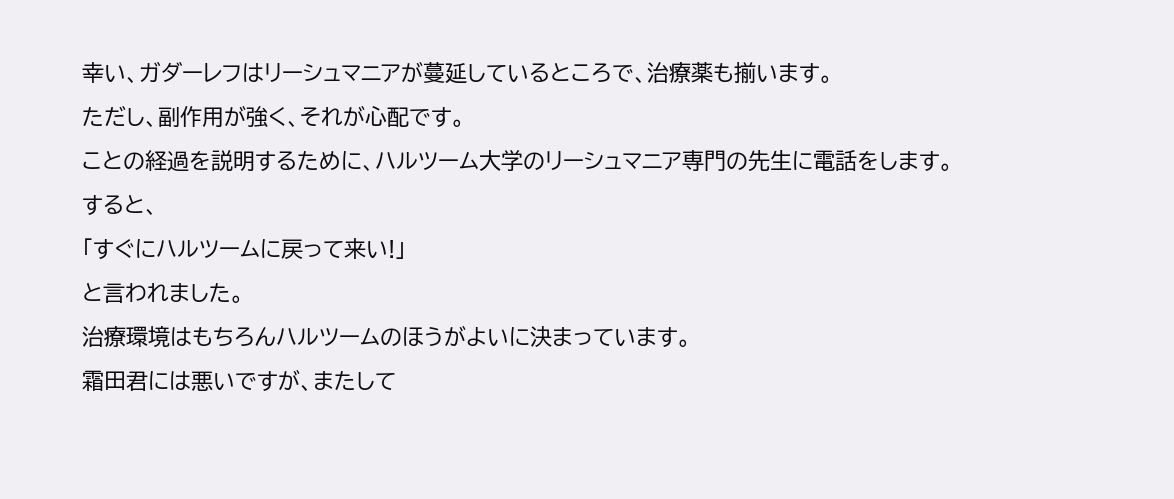幸い、ガダーレフはリーシュマニアが蔓延しているところで、治療薬も揃います。
ただし、副作用が強く、それが心配です。
ことの経過を説明するために、ハルツーム大学のリーシュマニア専門の先生に電話をします。
すると、
「すぐにハルツームに戻って来い!」
と言われました。
治療環境はもちろんハルツームのほうがよいに決まっています。
霜田君には悪いですが、またして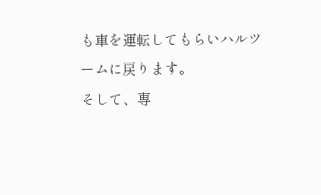も車を運転してもらいハルツームに戻ります。
そして、専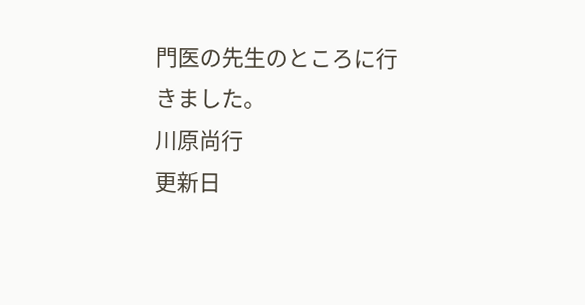門医の先生のところに行きました。
川原尚行
更新日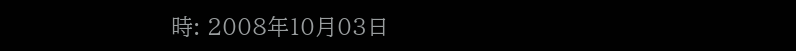時: 2008年10月03日